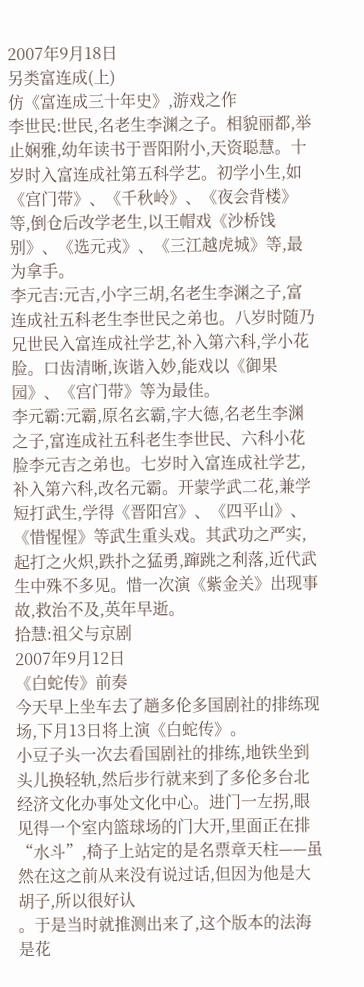2007年9月18日
另类富连成(上)
仿《富连成三十年史》,游戏之作
李世民:世民,名老生李渊之子。相貌丽都,举止娴雅,幼年读书于晋阳附小,天资聪慧。十岁时入富连成社第五科学艺。初学小生,如《宫门带》、《千秋岭》、《夜会背楼》等,倒仓后改学老生,以王帽戏《沙桥饯别》、《选元戎》、《三江越虎城》等,最为拿手。
李元吉:元吉,小字三胡,名老生李渊之子,富连成社五科老生李世民之弟也。八岁时随乃兄世民入富连成社学艺,补入第六科,学小花脸。口齿清晰,诙谐入妙,能戏以《御果园》、《宫门带》等为最佳。
李元霸:元霸,原名玄霸,字大德,名老生李渊之子,富连成社五科老生李世民、六科小花脸李元吉之弟也。七岁时入富连成社学艺,补入第六科,改名元霸。开蒙学武二花,兼学短打武生,学得《晋阳宫》、《四平山》、《惜惺惺》等武生重头戏。其武功之严实,起打之火炽,跌扑之猛勇,蹿跳之利落,近代武生中殊不多见。惜一次演《紫金关》出现事故,救治不及,英年早逝。
拾慧:祖父与京剧
2007年9月12日
《白蛇传》前奏
今天早上坐车去了趟多伦多国剧社的排练现场,下月13日将上演《白蛇传》。
小豆子头一次去看国剧社的排练,地铁坐到头儿换轻轨,然后步行就来到了多伦多台北经济文化办事处文化中心。进门一左拐,眼见得一个室内篮球场的门大开,里面正在排“水斗”,椅子上站定的是名票章天柱——虽然在这之前从来没有说过话,但因为他是大胡子,所以很好认
。于是当时就推测出来了,这个版本的法海是花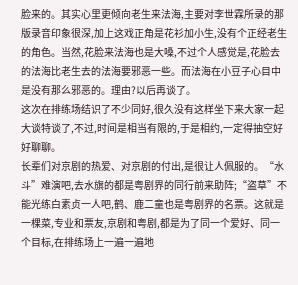脸来的。其实心里更倾向老生来法海,主要对李世霖所录的那版录音印象很深,加上这戏正角是花衫加小生,没有个正经老生的角色。当然,花脸来法海也是大嗓,不过个人感觉是,花脸去的法海比老生去的法海要邪恶一些。而法海在小豆子心目中是没有那么邪恶的。理由?以后再谈了。
这次在排练场结识了不少同好,很久没有这样坐下来大家一起大谈特谈了,不过,时间是相当有限的,于是相约,一定得抽空好好聊聊。
长辈们对京剧的热爱、对京剧的付出,是很让人佩服的。“水斗”难演吧,去水旗的都是粤剧界的同行前来助阵;“盗草”不能光练白素贞一人吧,鹤、鹿二童也是粤剧界的名票。这就是一棵菜,专业和票友,京剧和粤剧,都是为了同一个爱好、同一个目标,在排练场上一遍一遍地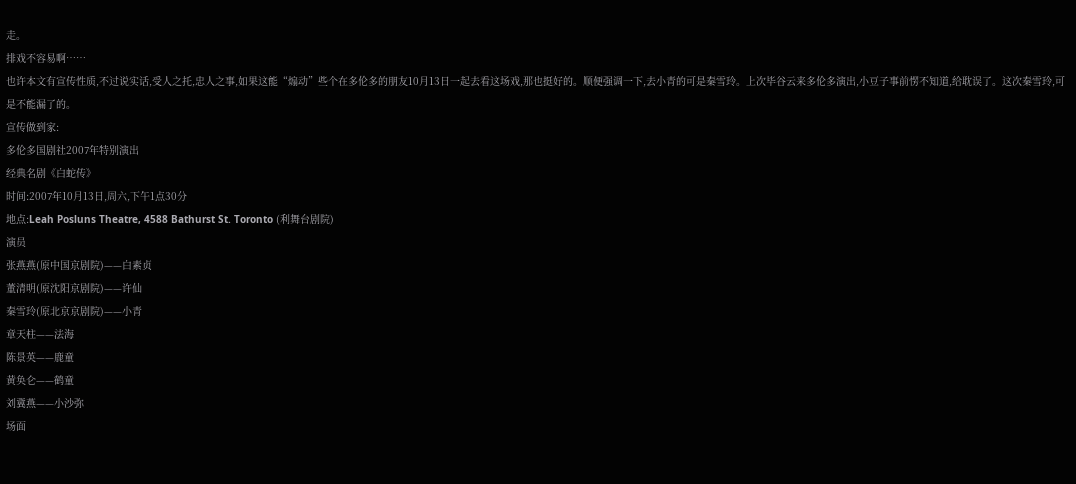走。
排戏不容易啊……
也许本文有宣传性质,不过说实话,受人之托,忠人之事,如果这能“煽动”些个在多伦多的朋友10月13日一起去看这场戏,那也挺好的。顺便强调一下,去小青的可是秦雪玲。上次毕谷云来多伦多演出,小豆子事前愣不知道,给耽误了。这次秦雪玲,可是不能漏了的。
宣传做到家:
多伦多国剧社2007年特别演出
经典名剧《白蛇传》
时间:2007年10月13日,周六,下午1点30分
地点:Leah Posluns Theatre, 4588 Bathurst St. Toronto (利舞台剧院)
演员
张燕燕(原中国京剧院)——白素贞
董清明(原沈阳京剧院)——许仙
秦雪玲(原北京京剧院)——小青
章天柱——法海
陈景英——鹿童
黄奂仑——鹤童
刘冀燕——小沙弥
场面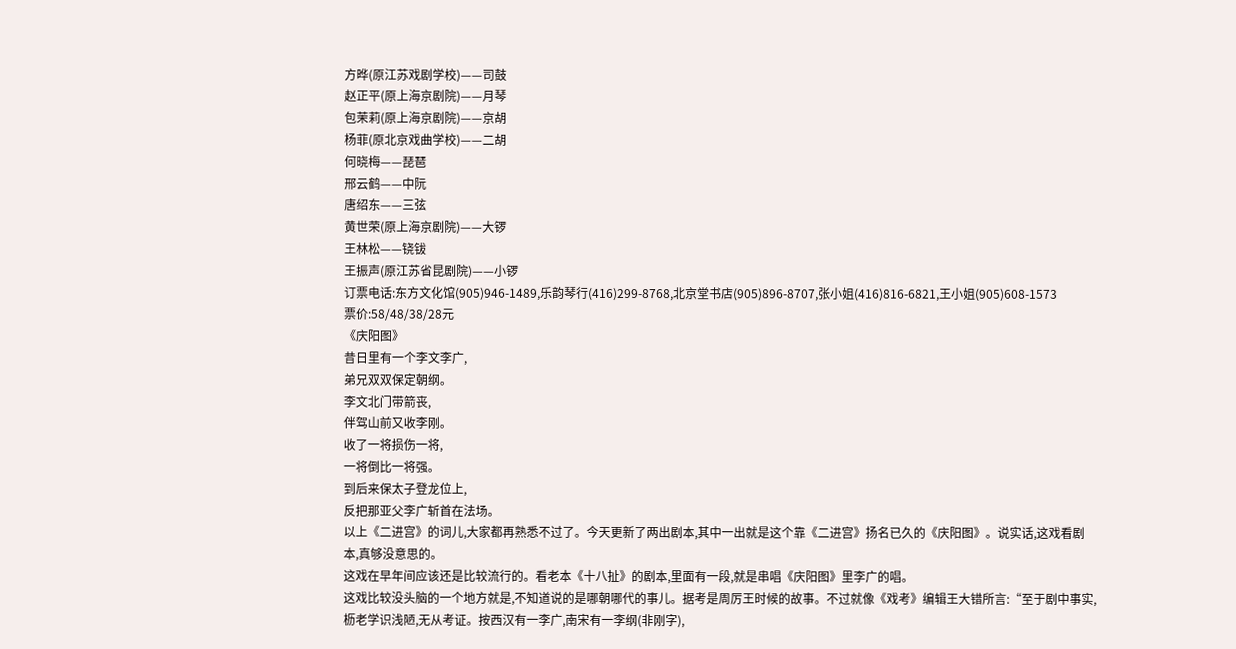方晔(原江苏戏剧学校)——司鼓
赵正平(原上海京剧院)——月琴
包茉莉(原上海京剧院)——京胡
杨菲(原北京戏曲学校)——二胡
何晓梅——琵琶
邢云鹤——中阮
唐绍东——三弦
黄世荣(原上海京剧院)——大锣
王林松——铙钹
王振声(原江苏省昆剧院)——小锣
订票电话:东方文化馆(905)946-1489,乐韵琴行(416)299-8768,北京堂书店(905)896-8707,张小姐(416)816-6821,王小姐(905)608-1573
票价:58/48/38/28元
《庆阳图》
昔日里有一个李文李广,
弟兄双双保定朝纲。
李文北门带箭丧,
伴驾山前又收李刚。
收了一将损伤一将,
一将倒比一将强。
到后来保太子登龙位上,
反把那亚父李广斩首在法场。
以上《二进宫》的词儿,大家都再熟悉不过了。今天更新了两出剧本,其中一出就是这个靠《二进宫》扬名已久的《庆阳图》。说实话,这戏看剧本,真够没意思的。
这戏在早年间应该还是比较流行的。看老本《十八扯》的剧本,里面有一段,就是串唱《庆阳图》里李广的唱。
这戏比较没头脑的一个地方就是,不知道说的是哪朝哪代的事儿。据考是周厉王时候的故事。不过就像《戏考》编辑王大错所言:“至于剧中事实,枥老学识浅陋,无从考证。按西汉有一李广,南宋有一李纲(非刚字),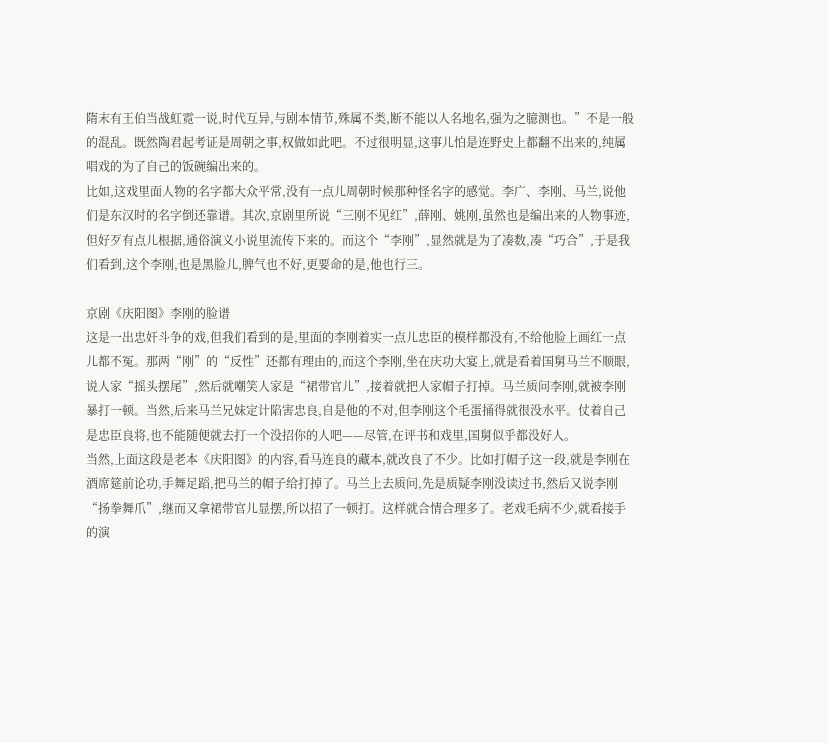隋末有王伯当战虹霓一说,时代互异,与剧本情节,殊属不类,断不能以人名地名,强为之臆测也。”不是一般的混乱。既然陶君起考证是周朝之事,权做如此吧。不过很明显,这事儿怕是连野史上都翻不出来的,纯属唱戏的为了自己的饭碗编出来的。
比如,这戏里面人物的名字都大众平常,没有一点儿周朝时候那种怪名字的感觉。李广、李刚、马兰,说他们是东汉时的名字倒还靠谱。其次,京剧里所说“三刚不见红”,薛刚、姚刚,虽然也是编出来的人物事迹,但好歹有点儿根据,通俗演义小说里流传下来的。而这个“李刚”,显然就是为了凑数,凑“巧合”,于是我们看到,这个李刚,也是黑脸儿,脾气也不好,更要命的是,他也行三。

京剧《庆阳图》李刚的脸谱
这是一出忠奸斗争的戏,但我们看到的是,里面的李刚着实一点儿忠臣的模样都没有,不给他脸上画红一点儿都不冤。那两“刚”的“反性”还都有理由的,而这个李刚,坐在庆功大宴上,就是看着国舅马兰不顺眼,说人家“摇头摆尾”,然后就嘲笑人家是“裙带官儿”,接着就把人家帽子打掉。马兰质问李刚,就被李刚暴打一顿。当然,后来马兰兄妹定计陷害忠良,自是他的不对,但李刚这个毛蛋捅得就很没水平。仗着自己是忠臣良将,也不能随便就去打一个没招你的人吧——尽管,在评书和戏里,国舅似乎都没好人。
当然,上面这段是老本《庆阳图》的内容,看马连良的藏本,就改良了不少。比如打帽子这一段,就是李刚在酒席筵前论功,手舞足蹈,把马兰的帽子给打掉了。马兰上去质问,先是质疑李刚没读过书,然后又说李刚“扬拳舞爪”,继而又拿裙带官儿显摆,所以招了一顿打。这样就合情合理多了。老戏毛病不少,就看接手的演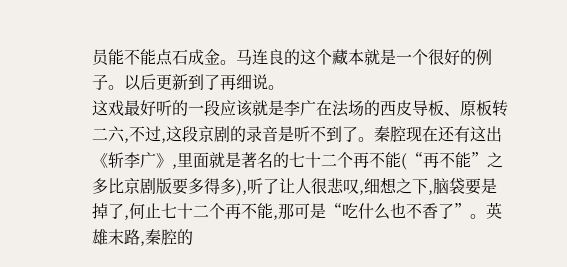员能不能点石成金。马连良的这个藏本就是一个很好的例子。以后更新到了再细说。
这戏最好听的一段应该就是李广在法场的西皮导板、原板转二六,不过,这段京剧的录音是听不到了。秦腔现在还有这出《斩李广》,里面就是著名的七十二个再不能(“再不能”之多比京剧版要多得多),听了让人很悲叹,细想之下,脑袋要是掉了,何止七十二个再不能,那可是“吃什么也不香了”。英雄末路,秦腔的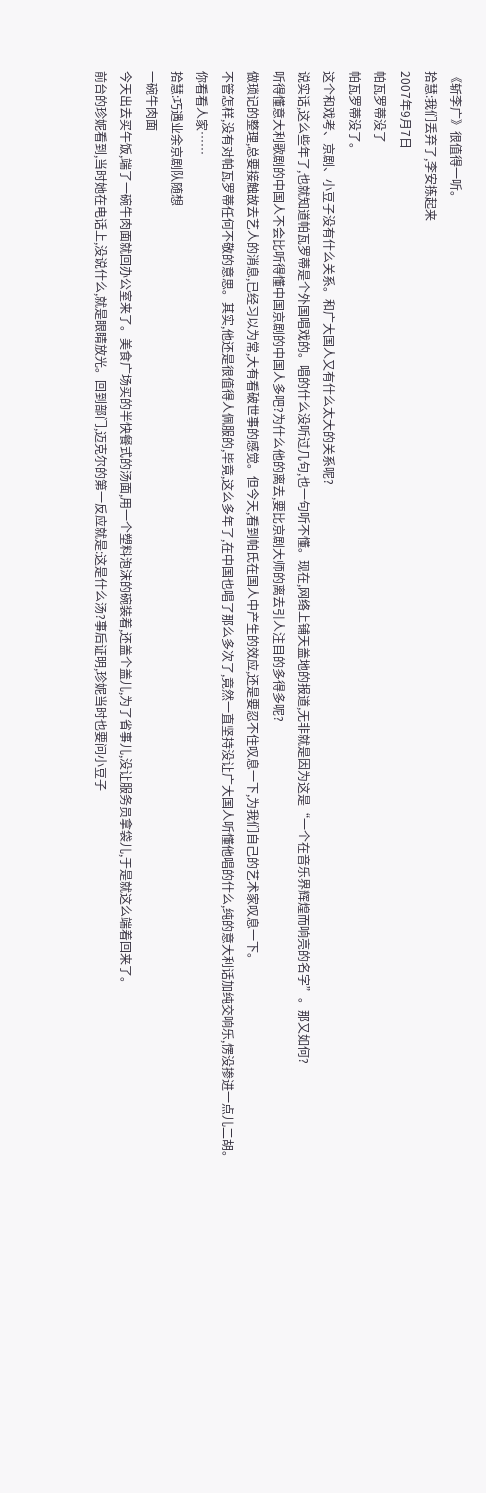《斩李广》很值得一听。
拾慧:我们丢弃了,李安拣起来
2007年9月7日
帕瓦罗蒂没了
帕瓦罗蒂没了。
这个和戏考、京剧、小豆子没有什么关系。和广大国人又有什么太大的关系呢?
说实话,这么些年了,也就知道帕瓦罗蒂是个外国唱戏的。唱的什么没听过几句,也一句听不懂。现在,网络上铺天盖地的报道,无非就是因为这是“一个在音乐界辉煌而响亮的名字”。那又如何?
听得懂意大利歌剧的中国人不会比听得懂中国京剧的中国人多吧?为什么他的离去,要比京剧大师的离去引人注目的多得多呢?
做琐记的整理,总要接触故去艺人的消息,已经习以为常,大有看破世事的感觉。但今天,看到帕氏在国人中产生的效应,还是要忍不住叹息一下,为我们自己的艺术家叹息一下。
不管怎样,没有对帕瓦罗蒂任何不敬的意思。其实,他还是很值得人佩服的,毕竟,这么多年了,在中国也唱了那么多次了,竟然一直坚持没让广大国人听懂他唱的什么,纯的意大利话加纯交响乐,愣没掺进一点儿二胡。
你看看人家……
拾慧:巧遇业余京剧队随想
一碗牛肉面
今天出去买午饭,端了一碗牛肉面就回办公室来了。美食广场买的半快餐式的汤面,用一个塑料泡沫的碗装着,还盖个盖儿,为了省事儿,没让服务员拿袋儿,于是就这么端着回来了。
前台的珍妮看到,当时她在电话上,没说什么,就是眼睛放光。回到部门,迈克尔的第一反应就是:这是什么汤?事后证明,珍妮当时也要问小豆子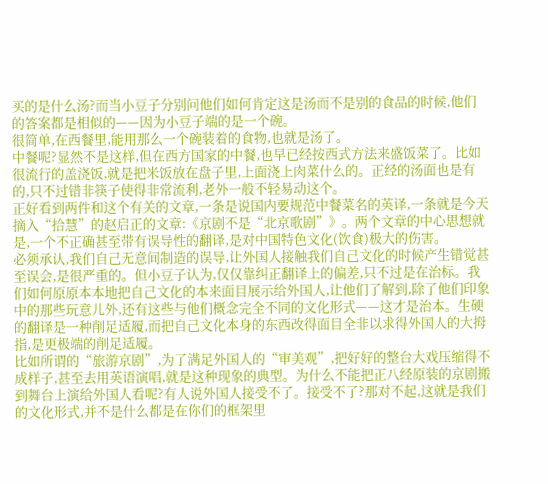买的是什么汤?而当小豆子分别问他们如何肯定这是汤而不是别的食品的时候,他们的答案都是相似的——因为小豆子端的是一个碗。
很简单,在西餐里,能用那么一个碗装着的食物,也就是汤了。
中餐呢?显然不是这样,但在西方国家的中餐,也早已经按西式方法来盛饭菜了。比如很流行的盖浇饭,就是把米饭放在盘子里,上面浇上肉菜什么的。正经的汤面也是有的,只不过错非筷子使得非常流利,老外一般不轻易动这个。
正好看到两件和这个有关的文章,一条是说国内要规范中餐菜名的英译,一条就是今天摘入“拾慧”的赵启正的文章:《京剧不是“北京歌剧”》。两个文章的中心思想就是,一个不正确甚至带有误导性的翻译,是对中国特色文化(饮食)极大的伤害。
必须承认,我们自己无意间制造的误导,让外国人接触我们自己文化的时候产生错觉甚至误会,是很严重的。但小豆子认为,仅仅靠纠正翻译上的偏差,只不过是在治标。我们如何原原本本地把自己文化的本来面目展示给外国人,让他们了解到,除了他们印象中的那些玩意儿外,还有这些与他们概念完全不同的文化形式——这才是治本。生硬的翻译是一种削足适履,而把自己文化本身的东西改得面目全非以求得外国人的大拇指,是更极端的削足适履。
比如所谓的“旅游京剧”,为了满足外国人的“审美观”,把好好的整台大戏压缩得不成样子,甚至去用英语演唱,就是这种现象的典型。为什么不能把正八经原装的京剧搬到舞台上演给外国人看呢?有人说外国人接受不了。接受不了?那对不起,这就是我们的文化形式,并不是什么都是在你们的框架里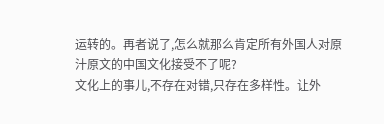运转的。再者说了,怎么就那么肯定所有外国人对原汁原文的中国文化接受不了呢?
文化上的事儿,不存在对错,只存在多样性。让外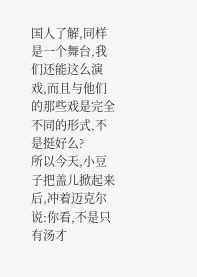国人了解,同样是一个舞台,我们还能这么演戏,而且与他们的那些戏是完全不同的形式,不是挺好么?
所以今天,小豆子把盖儿掀起来后,冲着迈克尔说:你看,不是只有汤才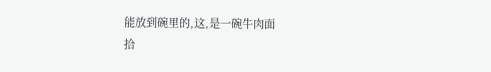能放到碗里的,这,是一碗牛肉面
拾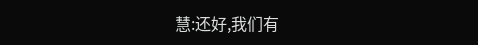慧:还好,我们有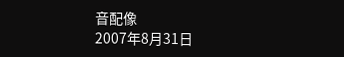音配像
2007年8月31日